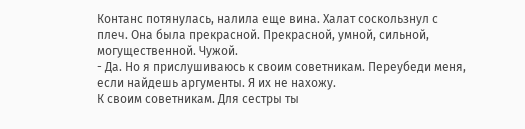Контанс потянулась, налила еще вина. Халат соскользнул с плеч. Она была прекрасной. Прекрасной, умной, сильной, могущественной. Чужой.
- Да. Но я прислушиваюсь к своим советникам. Переубеди меня, если найдешь аргументы. Я их не нахожу.
К своим советникам. Для сестры ты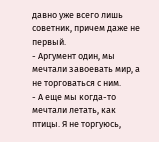давно уже всего лишь советник, причем даже не первый.
- Аргумент один, мы мечтали завоевать мир, а не торговаться с ним.
- А еще мы когда-то мечтали летать, как птицы. Я не торгуюсь,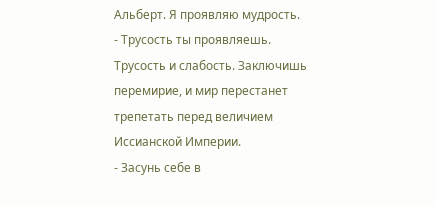Альберт. Я проявляю мудрость.
- Трусость ты проявляешь. Трусость и слабость. Заключишь перемирие, и мир перестанет трепетать перед величием Иссианской Империи.
- Засунь себе в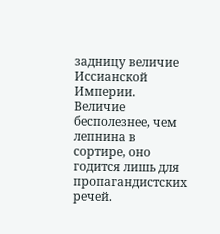задницу величие Иссианской Империи. Величие бесполезнее, чем лепнина в сортире, оно годится лишь для пропагандистских речей.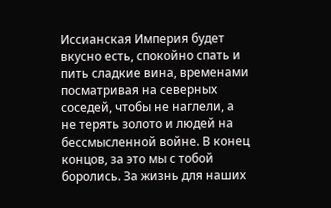Иссианская Империя будет вкусно есть, спокойно спать и пить сладкие вина, временами посматривая на северных соседей, чтобы не наглели, а не терять золото и людей на бессмысленной войне. В конец концов, за это мы с тобой боролись. За жизнь для наших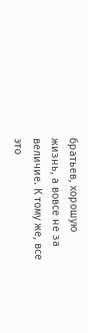братьев, хорошую жизнь, а вовсе не за величие. К тому же, все это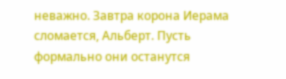неважно. Завтра корона Иерама сломается, Альберт. Пусть формально они останутся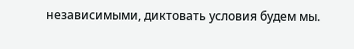независимыми, диктовать условия будем мы.